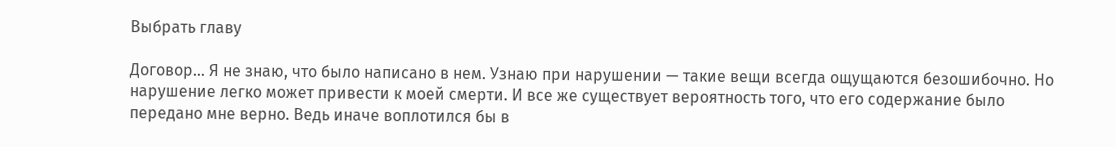Выбрать главу

Договор… Я не знаю, что было написано в нем. Узнаю при нарушении — такие вещи всегда ощущаются безошибочно. Но нарушение легко может привести к моей смерти. И все же существует вероятность того, что его содержание было передано мне верно. Ведь иначе воплотился бы в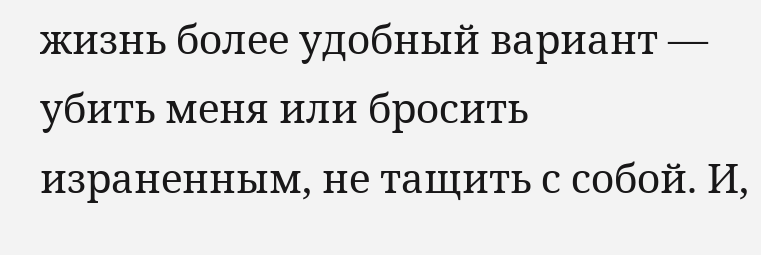жизнь более удобный вариант — убить меня или бросить израненным, не тащить с собой. И,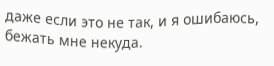даже если это не так, и я ошибаюсь, бежать мне некуда.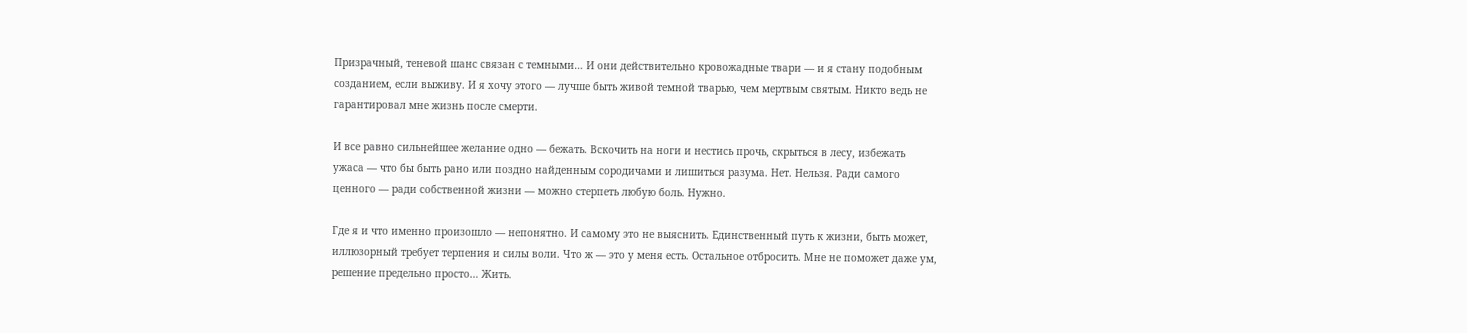Призрачный, теневой шанс связан с темными… И они действительно кровожадные твари — и я стану подобным созданием, если выживу. И я хочу этого — лучше быть живой темной тварью, чем мертвым святым. Никто ведь не гарантировал мне жизнь после смерти.

И все равно сильнейшее желание одно — бежать. Вскочить на ноги и нестись прочь, скрыться в лесу, избежать ужаса — что бы быть рано или поздно найденным сородичами и лишиться разума. Нет. Нельзя. Ради самого ценного — ради собственной жизни — можно стерпеть любую боль. Нужно.

Где я и что именно произошло — непонятно. И самому это не выяснить. Единственный путь к жизни, быть может, иллюзорный требует терпения и силы воли. Что ж — это у меня есть. Остальное отбросить. Мне не поможет даже ум, решение предельно просто… Жить.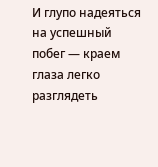И глупо надеяться на успешный побег — краем глаза легко разглядеть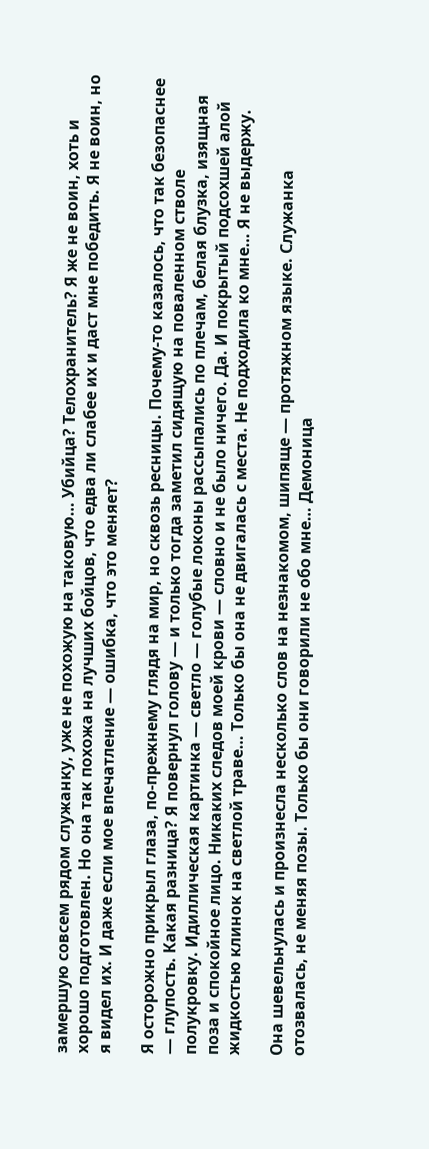замершую совсем рядом служанку, уже не похожую на таковую… Убийца? Телохранитель? Я же не воин, хоть и хорошо подготовлен. Но она так похожа на лучших бойцов, что едва ли слабее их и даст мне победить. Я не воин, но я видел их. И даже если мое впечатление — ошибка, что это меняет?

Я осторожно прикрыл глаза, по-прежнему глядя на мир, но сквозь ресницы. Почему-то казалось, что так безопаснее — глупость. Какая разница? Я повернул голову — и только тогда заметил сидящую на поваленном стволе полукровку. Идиллическая картинка — светло — голубые локоны рассыпались по плечам, белая блузка, изящная поза и спокойное лицо. Никаких следов моей крови — словно и не было ничего. Да. И покрытый подсохшей алой жидкостью клинок на светлой траве… Только бы она не двигалась с места. Не подходила ко мне… Я не выдержу.

Она шевельнулась и произнесла несколько слов на незнакомом, шипяще — протяжном языке. Служанка отозвалась, не меняя позы. Только бы они говорили не обо мне… Демоница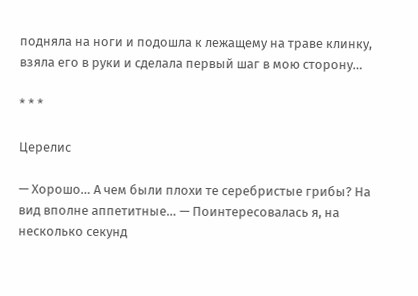подняла на ноги и подошла к лежащему на траве клинку, взяла его в руки и сделала первый шаг в мою сторону…

* * *

Церелис

— Хорошо… А чем были плохи те серебристые грибы? На вид вполне аппетитные… — Поинтересовалась я, на несколько секунд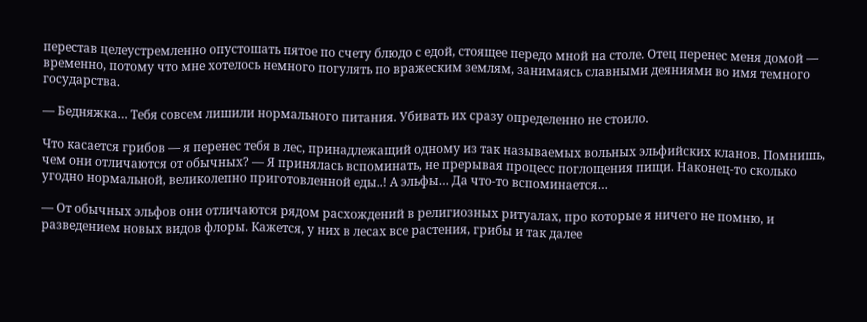перестав целеустремленно опустошать пятое по счету блюдо с едой, стоящее передо мной на столе. Отец перенес меня домой — временно, потому что мне хотелось немного погулять по вражеским землям, занимаясь славными деяниями во имя темного государства.

— Бедняжка… Тебя совсем лишили нормального питания. Убивать их сразу определенно не стоило.

Что касается грибов — я перенес тебя в лес, принадлежащий одному из так называемых вольных эльфийских кланов. Помнишь, чем они отличаются от обычных? — Я принялась вспоминать, не прерывая процесс поглощения пищи. Наконец-то сколько угодно нормальной, великолепно приготовленной еды..! А эльфы… Да что-то вспоминается…

— От обычных эльфов они отличаются рядом расхождений в религиозных ритуалах, про которые я ничего не помню, и разведением новых видов флоры. Кажется, у них в лесах все растения, грибы и так далее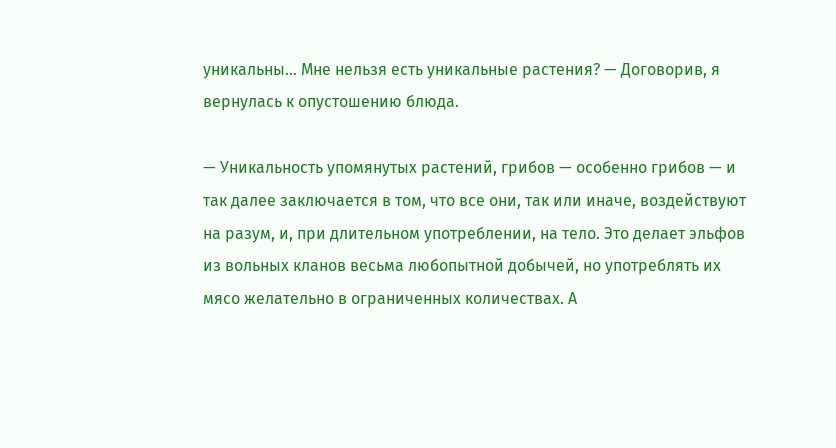уникальны… Мне нельзя есть уникальные растения? — Договорив, я вернулась к опустошению блюда.

— Уникальность упомянутых растений, грибов — особенно грибов — и так далее заключается в том, что все они, так или иначе, воздействуют на разум, и, при длительном употреблении, на тело. Это делает эльфов из вольных кланов весьма любопытной добычей, но употреблять их мясо желательно в ограниченных количествах. А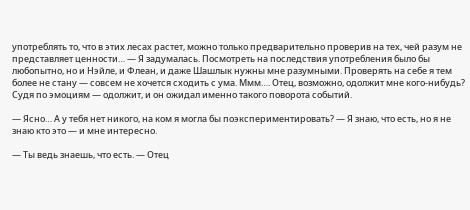употреблять то, что в этих лесах растет, можно только предварительно проверив на тех, чей разум не представляет ценности… — Я задумалась. Посмотреть на последствия употребления было бы любопытно, но и Нэйле, и Флеан, и даже Шашлык нужны мне разумными. Проверять на себе я тем более не стану — совсем не хочется сходить с ума. Ммм…. Отец, возможно, одолжит мне кого-нибудь? Судя по эмоциям — одолжит, и он ожидал именно такого поворота событий.

— Ясно… А у тебя нет никого, на ком я могла бы поэкспериментировать? — Я знаю, что есть, но я не знаю кто это — и мне интересно.

— Ты ведь знаешь, что есть. — Отец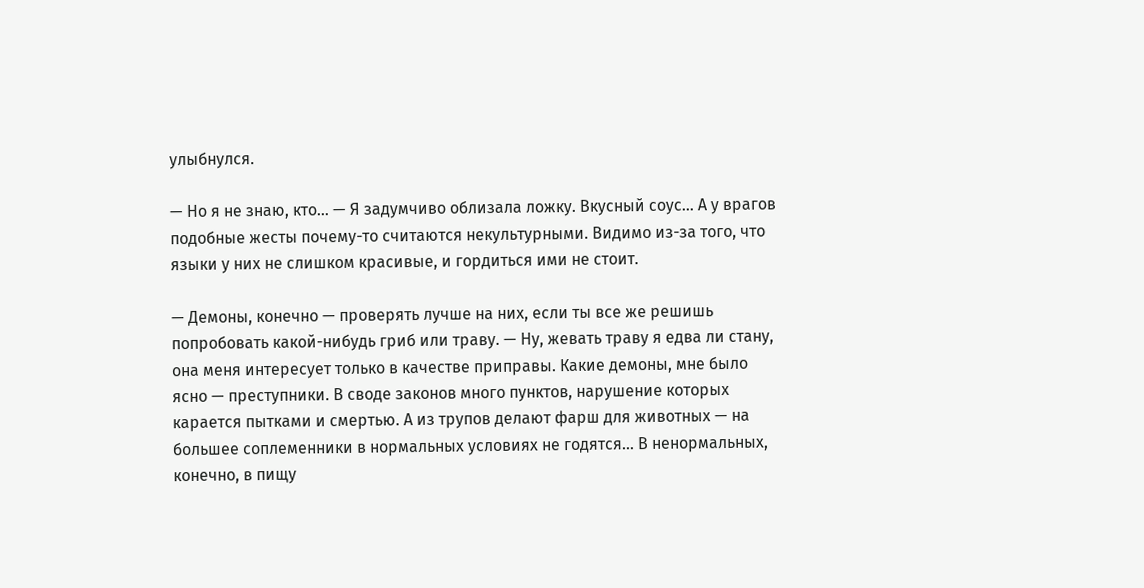улыбнулся.

— Но я не знаю, кто… — Я задумчиво облизала ложку. Вкусный соус… А у врагов подобные жесты почему-то считаются некультурными. Видимо из-за того, что языки у них не слишком красивые, и гордиться ими не стоит.

— Демоны, конечно — проверять лучше на них, если ты все же решишь попробовать какой-нибудь гриб или траву. — Ну, жевать траву я едва ли стану, она меня интересует только в качестве приправы. Какие демоны, мне было ясно — преступники. В своде законов много пунктов, нарушение которых карается пытками и смертью. А из трупов делают фарш для животных — на большее соплеменники в нормальных условиях не годятся… В ненормальных, конечно, в пищу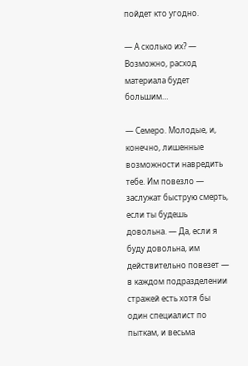пойдет кто угодно.

— А сколько их? — Возможно, расход материала будет большим…

— Семеро. Молодые, и, конечно, лишенные возможности навредить тебе. Им повезло — заслужат быструю смерть, если ты будешь довольна. — Да, если я буду довольна, им действительно повезет — в каждом подразделении стражей есть хотя бы один специалист по пыткам, и весьма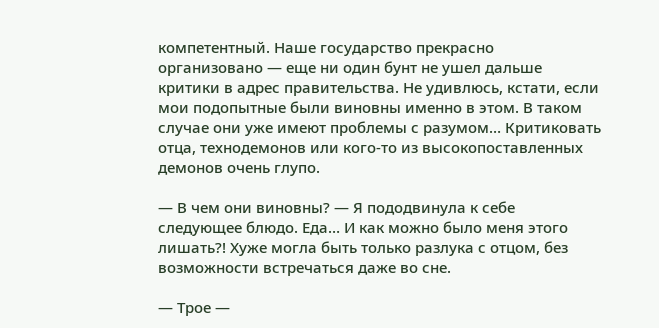компетентный. Наше государство прекрасно организовано — еще ни один бунт не ушел дальше критики в адрес правительства. Не удивлюсь, кстати, если мои подопытные были виновны именно в этом. В таком случае они уже имеют проблемы с разумом… Критиковать отца, технодемонов или кого-то из высокопоставленных демонов очень глупо.

— В чем они виновны? — Я пододвинула к себе следующее блюдо. Еда… И как можно было меня этого лишать?! Хуже могла быть только разлука с отцом, без возможности встречаться даже во сне.

— Трое —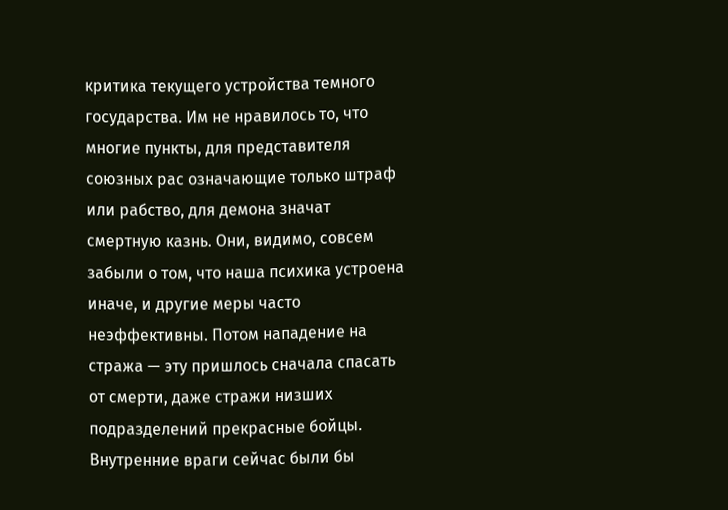критика текущего устройства темного государства. Им не нравилось то, что многие пункты, для представителя союзных рас означающие только штраф или рабство, для демона значат смертную казнь. Они, видимо, совсем забыли о том, что наша психика устроена иначе, и другие меры часто неэффективны. Потом нападение на стража — эту пришлось сначала спасать от смерти, даже стражи низших подразделений прекрасные бойцы. Внутренние враги сейчас были бы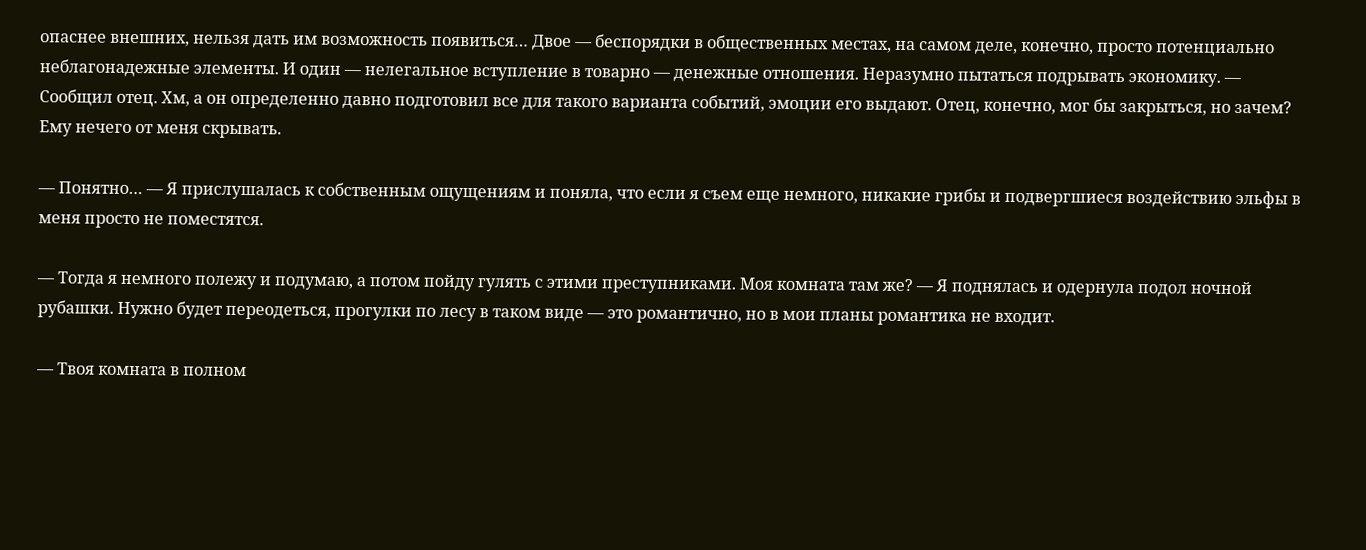опаснее внешних, нельзя дать им возможность появиться… Двое — беспорядки в общественных местах, на самом деле, конечно, просто потенциально неблагонадежные элементы. И один — нелегальное вступление в товарно — денежные отношения. Неразумно пытаться подрывать экономику. — Сообщил отец. Хм, а он определенно давно подготовил все для такого варианта событий, эмоции его выдают. Отец, конечно, мог бы закрыться, но зачем? Ему нечего от меня скрывать.

— Понятно… — Я прислушалась к собственным ощущениям и поняла, что если я съем еще немного, никакие грибы и подвергшиеся воздействию эльфы в меня просто не поместятся.

— Тогда я немного полежу и подумаю, а потом пойду гулять с этими преступниками. Моя комната там же? — Я поднялась и одернула подол ночной рубашки. Нужно будет переодеться, прогулки по лесу в таком виде — это романтично, но в мои планы романтика не входит.

— Твоя комната в полном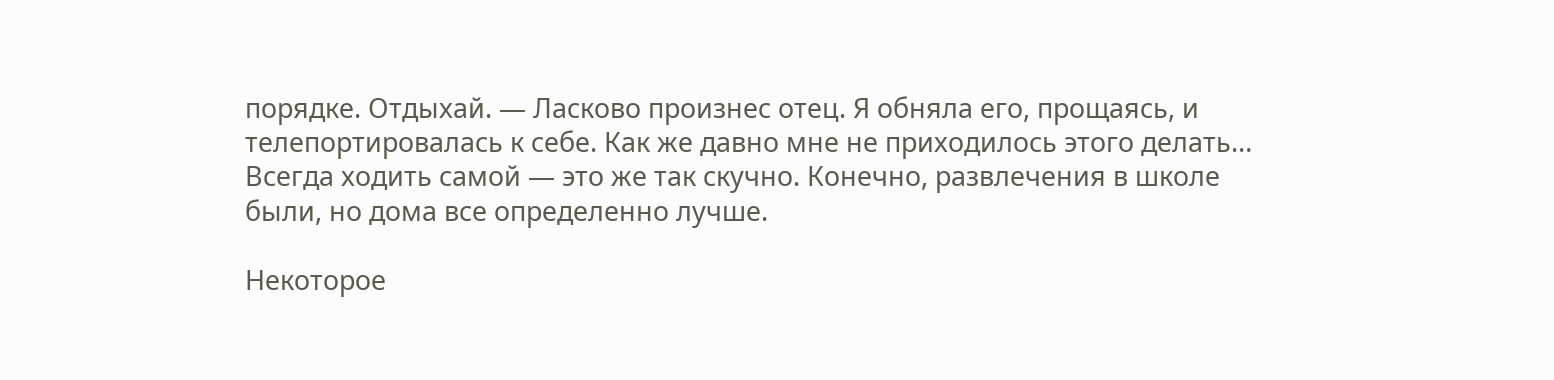порядке. Отдыхай. — Ласково произнес отец. Я обняла его, прощаясь, и телепортировалась к себе. Как же давно мне не приходилось этого делать… Всегда ходить самой — это же так скучно. Конечно, развлечения в школе были, но дома все определенно лучше.

Некоторое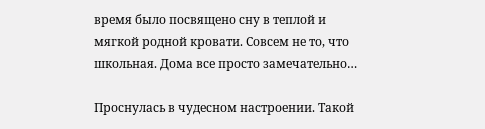время было посвящено сну в теплой и мягкой родной кровати. Совсем не то, что школьная. Дома все просто замечательно…

Проснулась в чудесном настроении. Такой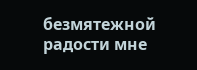безмятежной радости мне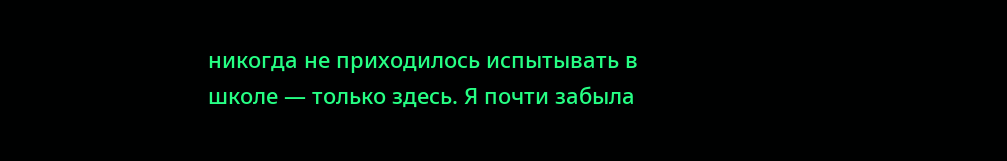никогда не приходилось испытывать в школе — только здесь. Я почти забыла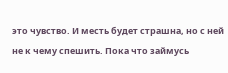это чувство. И месть будет страшна, но с ней не к чему спешить. Пока что займусь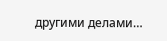другими делами…